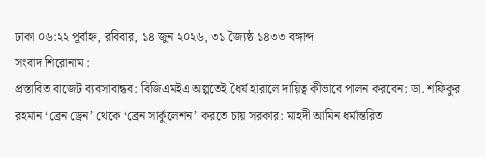ঢাকা ০৬:২২ পূর্বাহ্ন, রবিবার, ১৪ জুন ২০২৬, ৩১ জ্যৈষ্ঠ ১৪৩৩ বঙ্গাব্দ
সংবাদ শিরোনাম :
প্রস্তাবিত বাজেট ব্যবসাবান্ধব: বিজিএমইএ অল্পতেই ধৈর্য হারালে দায়িত্ব কীভাবে পালন করবেন: ডা. শফিকুর রহমান ‘ব্রেন ড্রেন’ থেকে ‘ব্রেন সার্কুলেশন’ করতে চায় সরকার: মাহদী আমিন ধর্মান্তরিত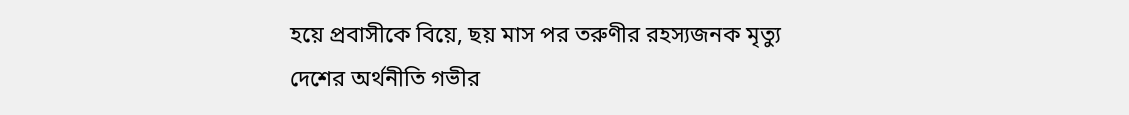হয়ে প্রবাসীকে বিয়ে, ছয় মাস পর তরুণীর রহস্যজনক মৃত্যু দেশের অর্থনীতি গভীর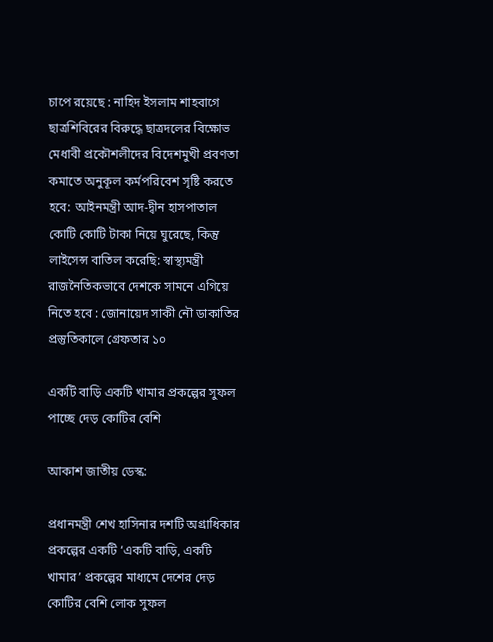চাপে রয়েছে : নাহিদ ইসলাম শাহবাগে ছাত্রশিবিরের বিরুদ্ধে ছাত্রদলের বিক্ষোভ মেধাবী প্রকৌশলীদের বিদেশমুখী প্রবণতা কমাতে অনুকূল কর্মপরিবেশ সৃষ্টি করতে হবে: আইনমন্ত্রী আদ-দ্বীন হাসপাতাল কোটি কোটি টাকা নিয়ে ঘুরেছে, কিন্তু লাইসেন্স বাতিল করেছি: স্বাস্থ্যমন্ত্রী রাজনৈতিকভাবে দেশকে সামনে এগিয়ে নিতে হবে : জোনায়েদ সাকী নৌ ডাকাতির প্রস্তুতিকালে গ্রেফতার ১০

একটি বাড়ি একটি খামার প্রকল্পের সুফল পাচ্ছে দেড় কোটির বেশি

আকাশ জাতীয় ডেস্ক:

প্রধানমন্ত্রী শেখ হাসিনার দশটি অগ্রাধিকার প্রকল্পের একটি ‘একটি বাড়ি, একটি খামার’ প্রকল্পের মাধ্যমে দেশের দেড় কোটির বেশি লোক সুফল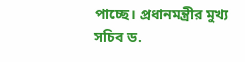পাচ্ছে। প্রধানমন্ত্রীর মুখ্য সচিব ড.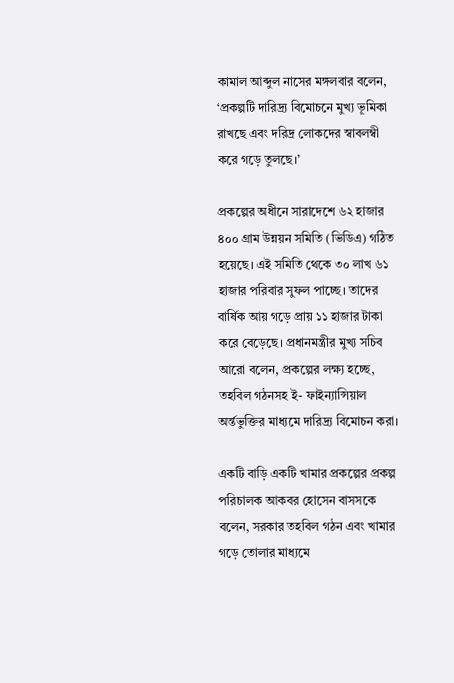কামাল আব্দুল নাসের মঙ্গলবার বলেন, ‘প্রকল্পটি দারিদ্র্য বিমোচনে মুখ্য ভূমিকা রাখছে এবং দরিদ্র লোকদের স্বাবলম্বী করে গড়ে তুলছে।’

প্রকল্পের অধীনে সারাদেশে ৬২ হাজার ৪০০ গ্রাম উন্নয়ন সমিতি (ভিডিএ) গঠিত হয়েছে। এই সমিতি থেকে ৩০ লাখ ৬১ হাজার পরিবার সুফল পাচ্ছে। তাদের বার্ষিক আয় গড়ে প্রায় ১১ হাজার টাকা করে বেড়েছে। প্রধানমন্ত্রীর মুখ্য সচিব আরো বলেন, প্রকল্পের লক্ষ্য হচ্ছে, তহবিল গঠনসহ ই- ফাইন্যান্সিয়াল অর্ন্তভুক্তির মাধ্যমে দারিদ্র্য বিমোচন করা।

একটি বাড়ি একটি খামার প্রকল্পের প্রকল্প পরিচালক আকবর হোসেন বাসসকে বলেন, সরকার তহবিল গঠন এবং খামার গড়ে তোলার মাধ্যমে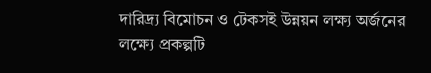দারিদ্র্য বিমোচন ও টেকসই উন্নয়ন লক্ষ্য অর্জনের লক্ষ্যে প্রকল্পটি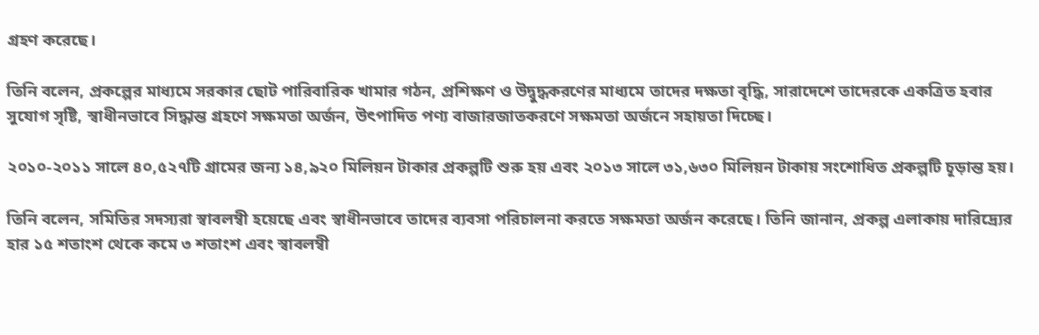গ্রহণ করেছে।

তিনি বলেন, প্রকল্পের মাধ্যমে সরকার ছোট পারিবারিক খামার গঠন, প্রশিক্ষণ ও উদ্বুদ্ধকরণের মাধ্যমে তাদের দক্ষতা বৃদ্ধি, সারাদেশে তাদেরকে একত্রিত হবার সুযোগ সৃষ্টি, স্বাধীনভাবে সিদ্ধান্ত গ্রহণে সক্ষমতা অর্জন, উৎপাদিত পণ্য বাজারজাতকরণে সক্ষমতা অর্জনে সহায়তা দিচ্ছে।

২০১০-২০১১ সালে ৪০,৫২৭টি গ্রামের জন্য ১৪,৯২০ মিলিয়ন টাকার প্রকল্পটি শুরু হয় এবং ২০১৩ সালে ৩১,৬৩০ মিলিয়ন টাকায় সংশোধিত প্রকল্পটি চূড়ান্ত হয়।

তিনি বলেন, সমিতির সদস্যরা স্বাবলম্বী হয়েছে এবং স্বাধীনভাবে তাদের ব্যবসা পরিচালনা করতে সক্ষমতা অর্জন করেছে। তিনি জানান, প্রকল্প এলাকায় দারিদ্র্যের হার ১৫ শতাংশ থেকে কমে ৩ শতাংশ এবং স্বাবলম্বী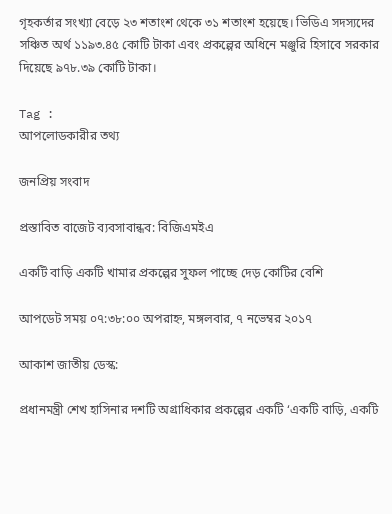গৃহকর্তার সংখ্যা বেড়ে ২৩ শতাংশ থেকে ৩১ শতাংশ হয়েছে। ভিডিএ সদস্যদের সঞ্চিত অর্থ ১১৯৩.৪৫ কোটি টাকা এবং প্রকল্পের অধিনে মঞ্জুরি হিসাবে সরকার দিয়েছে ৯৭৮.৩৯ কোটি টাকা।

Tag :
আপলোডকারীর তথ্য

জনপ্রিয় সংবাদ

প্রস্তাবিত বাজেট ব্যবসাবান্ধব: বিজিএমইএ

একটি বাড়ি একটি খামার প্রকল্পের সুফল পাচ্ছে দেড় কোটির বেশি

আপডেট সময় ০৭:৩৮:০০ অপরাহ্ন, মঙ্গলবার, ৭ নভেম্বর ২০১৭

আকাশ জাতীয় ডেস্ক:

প্রধানমন্ত্রী শেখ হাসিনার দশটি অগ্রাধিকার প্রকল্পের একটি ‘একটি বাড়ি, একটি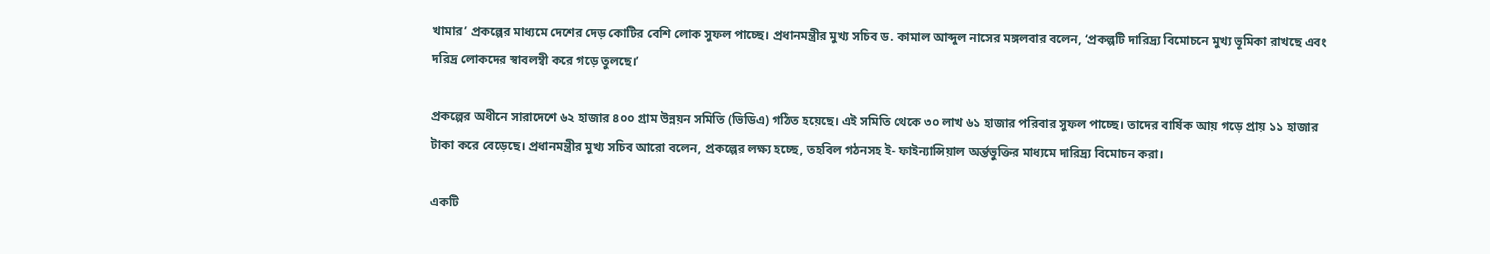খামার’ প্রকল্পের মাধ্যমে দেশের দেড় কোটির বেশি লোক সুফল পাচ্ছে। প্রধানমন্ত্রীর মুখ্য সচিব ড. কামাল আব্দুল নাসের মঙ্গলবার বলেন, ‘প্রকল্পটি দারিদ্র্য বিমোচনে মুখ্য ভূমিকা রাখছে এবং দরিদ্র লোকদের স্বাবলম্বী করে গড়ে তুলছে।’

প্রকল্পের অধীনে সারাদেশে ৬২ হাজার ৪০০ গ্রাম উন্নয়ন সমিতি (ভিডিএ) গঠিত হয়েছে। এই সমিতি থেকে ৩০ লাখ ৬১ হাজার পরিবার সুফল পাচ্ছে। তাদের বার্ষিক আয় গড়ে প্রায় ১১ হাজার টাকা করে বেড়েছে। প্রধানমন্ত্রীর মুখ্য সচিব আরো বলেন, প্রকল্পের লক্ষ্য হচ্ছে, তহবিল গঠনসহ ই- ফাইন্যান্সিয়াল অর্ন্তভুক্তির মাধ্যমে দারিদ্র্য বিমোচন করা।

একটি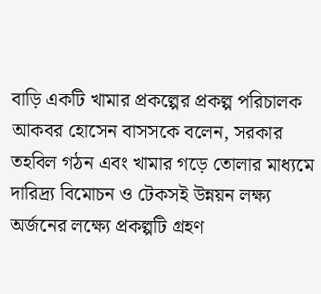বাড়ি একটি খামার প্রকল্পের প্রকল্প পরিচালক আকবর হোসেন বাসসকে বলেন, সরকার তহবিল গঠন এবং খামার গড়ে তোলার মাধ্যমে দারিদ্র্য বিমোচন ও টেকসই উন্নয়ন লক্ষ্য অর্জনের লক্ষ্যে প্রকল্পটি গ্রহণ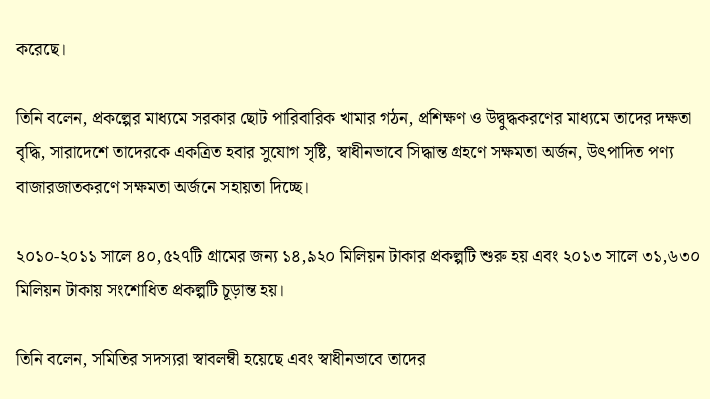করেছে।

তিনি বলেন, প্রকল্পের মাধ্যমে সরকার ছোট পারিবারিক খামার গঠন, প্রশিক্ষণ ও উদ্বুদ্ধকরণের মাধ্যমে তাদের দক্ষতা বৃদ্ধি, সারাদেশে তাদেরকে একত্রিত হবার সুযোগ সৃষ্টি, স্বাধীনভাবে সিদ্ধান্ত গ্রহণে সক্ষমতা অর্জন, উৎপাদিত পণ্য বাজারজাতকরণে সক্ষমতা অর্জনে সহায়তা দিচ্ছে।

২০১০-২০১১ সালে ৪০,৫২৭টি গ্রামের জন্য ১৪,৯২০ মিলিয়ন টাকার প্রকল্পটি শুরু হয় এবং ২০১৩ সালে ৩১,৬৩০ মিলিয়ন টাকায় সংশোধিত প্রকল্পটি চূড়ান্ত হয়।

তিনি বলেন, সমিতির সদস্যরা স্বাবলম্বী হয়েছে এবং স্বাধীনভাবে তাদের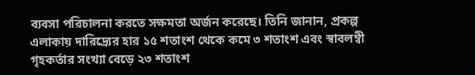ব্যবসা পরিচালনা করতে সক্ষমতা অর্জন করেছে। তিনি জানান, প্রকল্প এলাকায় দারিদ্র্যের হার ১৫ শতাংশ থেকে কমে ৩ শতাংশ এবং স্বাবলম্বী গৃহকর্তার সংখ্যা বেড়ে ২৩ শতাংশ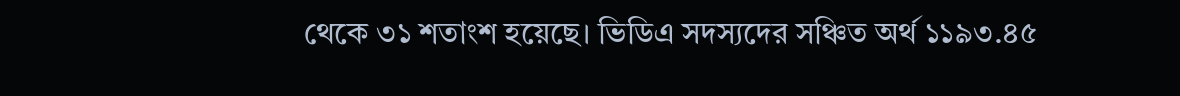থেকে ৩১ শতাংশ হয়েছে। ভিডিএ সদস্যদের সঞ্চিত অর্থ ১১৯৩.৪৫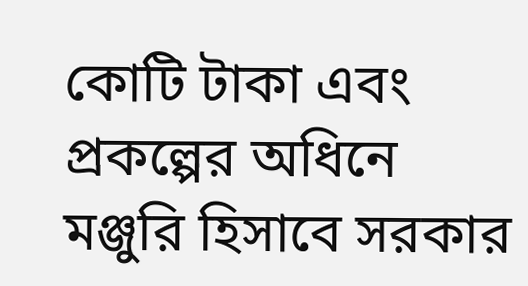কোটি টাকা এবং প্রকল্পের অধিনে মঞ্জুরি হিসাবে সরকার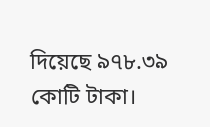দিয়েছে ৯৭৮.৩৯ কোটি টাকা।